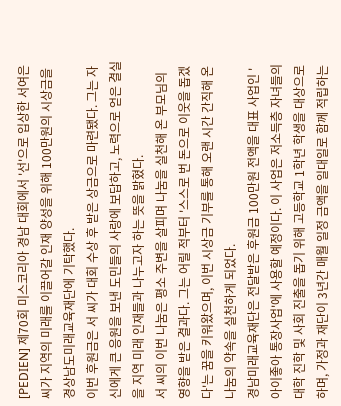[PEDIEN] 제70회 미스코리아 경남 대회에서 '선'으로 입상한 서여은 씨가 지역의 미래를 이끌어갈 인재 양성을 위해 100만원의 시상금을 경상남도미래교육재단에 기탁했다.
이번 후원금은 서 씨가 대회 수상 후 받은 상금으로 마련됐다. 그는 자신에게 큰 응원을 보낸 도민들의 사랑에 보답하고, 노력으로 얻은 결실을 지역 미래 인재들과 나누고자 하는 뜻을 밝혔다.
서 씨의 이번 나눔은 평소 주변을 살피며 나눔을 실천해 온 부모님의 영향을 받은 결과다. 그는 어릴 적부터 '스스로 번 돈으로 이웃을 돕겠다'는 꿈을 키워왔으며, 이번 시상금 기부를 통해 오랜 시간 간직해 온 나눔의 약속을 실천하게 되었다.
경남미래교육재단은 전달받은 후원금 100만원 전액을 대표 사업인 '아이좋아 통장사업'에 사용할 예정이다. 이 사업은 저소득층 자녀들의 대학 진학 및 사회 진출을 돕기 위해 고등학교 1학년 학생을 대상으로 하며, 가정과 재단이 3년간 매월 일정 금액을 일대일로 함께 적립하는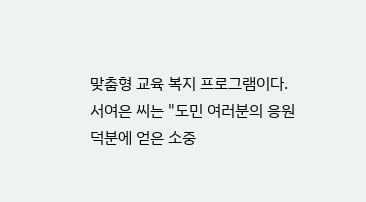맞춤형 교육 복지 프로그램이다.
서여은 씨는 "도민 여러분의 응원 덕분에 얻은 소중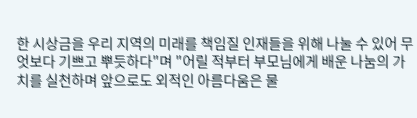한 시상금을 우리 지역의 미래를 책임질 인재들을 위해 나눌 수 있어 무엇보다 기쁘고 뿌듯하다"며 "어릴 적부터 부모님에게 배운 나눔의 가치를 실천하며 앞으로도 외적인 아름다움은 물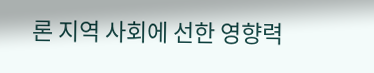론 지역 사회에 선한 영향력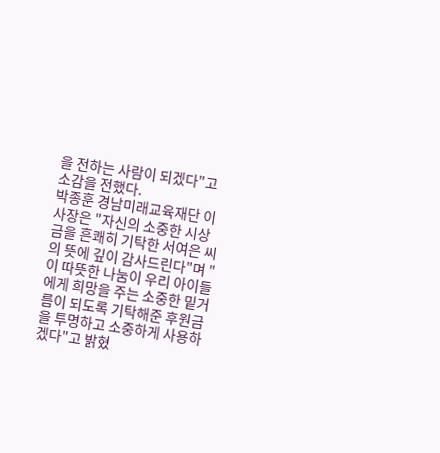을 전하는 사람이 되겠다"고 소감을 전했다.
박종훈 경남미래교육재단 이사장은 "자신의 소중한 시상금을 흔쾌히 기탁한 서여은 씨의 뜻에 깊이 감사드린다"며 "이 따뜻한 나눔이 우리 아이들에게 희망을 주는 소중한 밑거름이 되도록 기탁해준 후원금을 투명하고 소중하게 사용하겠다"고 밝혔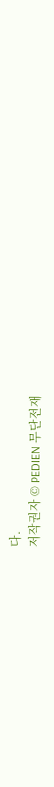다.
저작권자 © PEDIEN 무단전재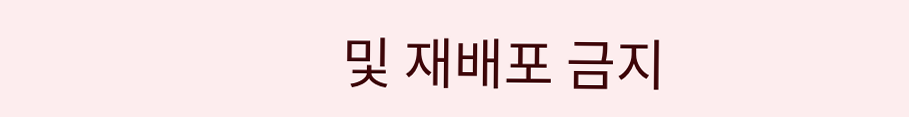및 재배포 금지